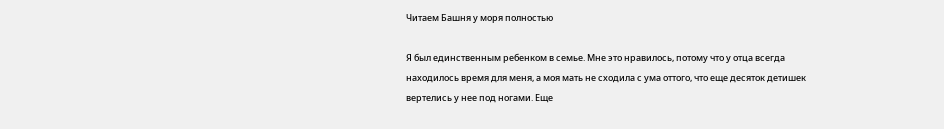Читаем Башня у моря полностью

Я был единственным ребенком в семье. Мне это нравилось, потому что у отца всегда находилось время для меня, а моя мать не сходила с ума оттого, что еще десяток детишек вертелись у нее под ногами. Еще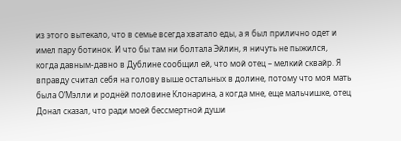из этого вытекало, что в семье всегда хватало еды, а я был прилично одет и имел пару ботинок. И что бы там ни болтала Эйлин, я ничуть не пыжился, когда давным-давно в Дублине сообщил ей, что мой отец – мелкий сквайр. Я вправду считал себя на голову выше остальных в долине, потому что моя мать была О’Мэлли и роднёй половине Клонарина, а когда мне, еще мальчишке, отец Донал сказал, что ради моей бессмертной души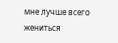мне лучше всего жениться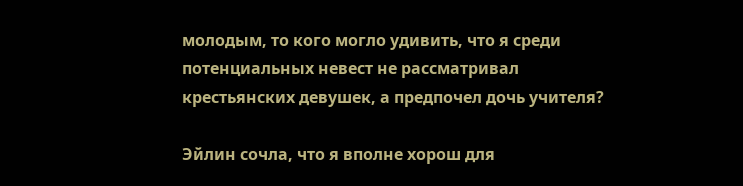молодым, то кого могло удивить, что я среди потенциальных невест не рассматривал крестьянских девушек, а предпочел дочь учителя?

Эйлин сочла, что я вполне хорош для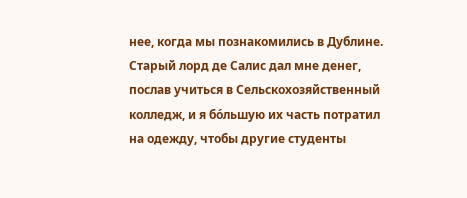нее, когда мы познакомились в Дублине. Старый лорд де Салис дал мне денег, послав учиться в Сельскохозяйственный колледж, и я бо́льшую их часть потратил на одежду, чтобы другие студенты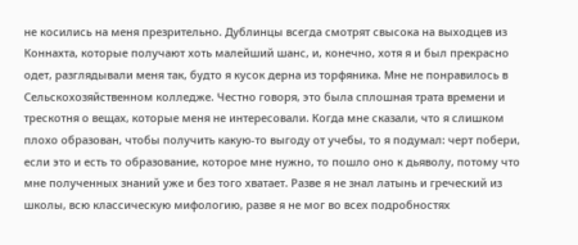не косились на меня презрительно. Дублинцы всегда смотрят свысока на выходцев из Коннахта, которые получают хоть малейший шанс, и, конечно, хотя я и был прекрасно одет, разглядывали меня так, будто я кусок дерна из торфяника. Мне не понравилось в Сельскохозяйственном колледже. Честно говоря, это была сплошная трата времени и трескотня о вещах, которые меня не интересовали. Когда мне сказали, что я слишком плохо образован, чтобы получить какую-то выгоду от учебы, то я подумал: черт побери, если это и есть то образование, которое мне нужно, то пошло оно к дьяволу, потому что мне полученных знаний уже и без того хватает. Разве я не знал латынь и греческий из школы, всю классическую мифологию, разве я не мог во всех подробностях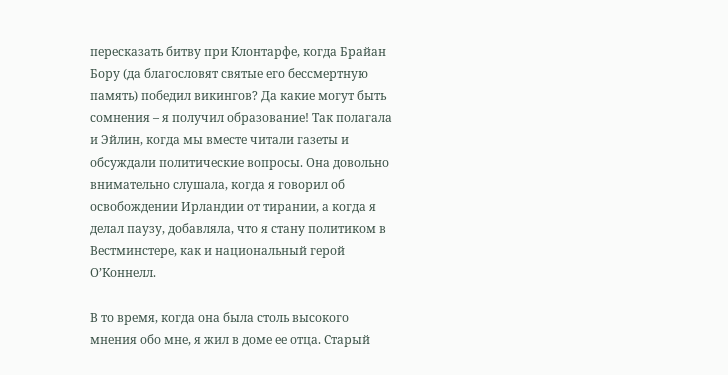пересказать битву при Клонтарфе, когда Брайан Бору (да благословят святые его бессмертную память) победил викингов? Да какие могут быть сомнения – я получил образование! Так полагала и Эйлин, когда мы вместе читали газеты и обсуждали политические вопросы. Она довольно внимательно слушала, когда я говорил об освобождении Ирландии от тирании, а когда я делал паузу, добавляла, что я стану политиком в Вестминстере, как и национальный герой О’Коннелл.

В то время, когда она была столь высокого мнения обо мне, я жил в доме ее отца. Старый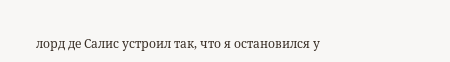лорд де Салис устроил так, что я остановился у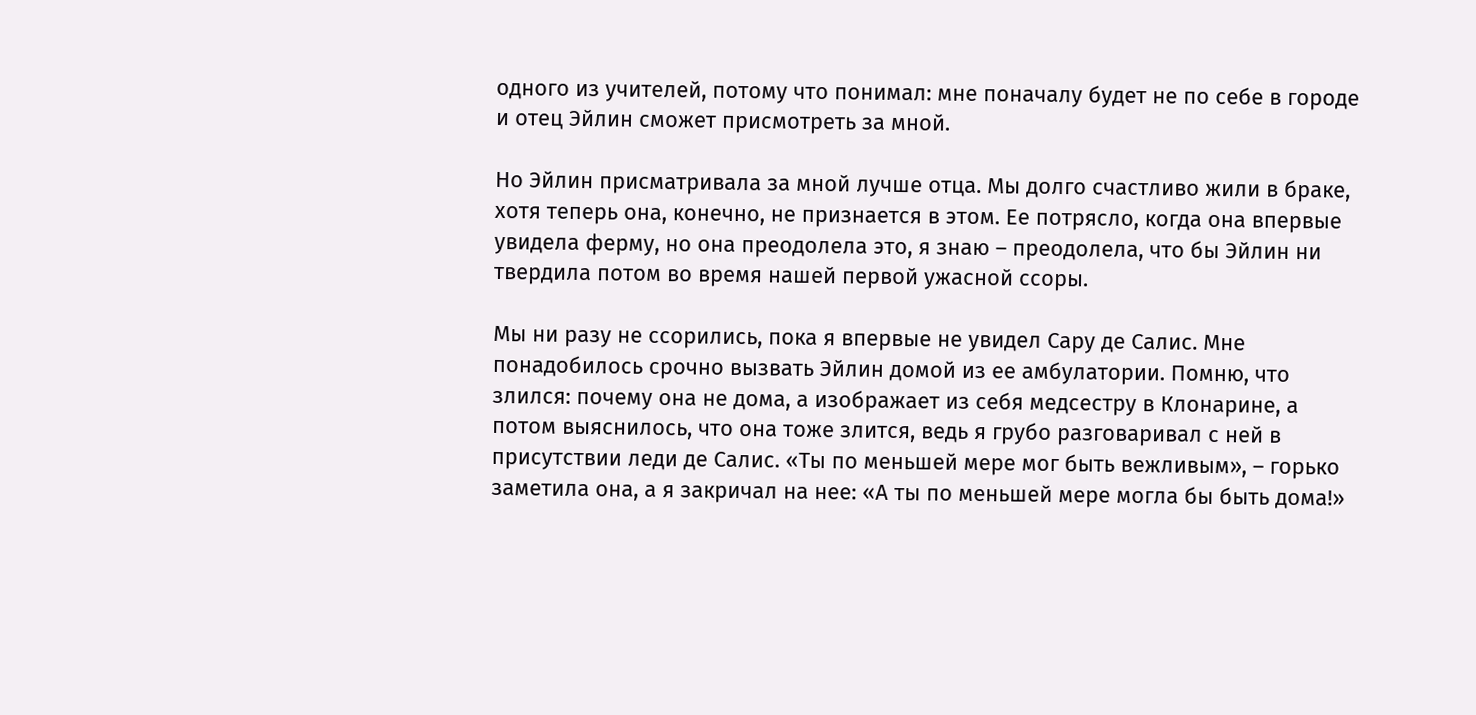одного из учителей, потому что понимал: мне поначалу будет не по себе в городе и отец Эйлин сможет присмотреть за мной.

Но Эйлин присматривала за мной лучше отца. Мы долго счастливо жили в браке, хотя теперь она, конечно, не признается в этом. Ее потрясло, когда она впервые увидела ферму, но она преодолела это, я знаю – преодолела, что бы Эйлин ни твердила потом во время нашей первой ужасной ссоры.

Мы ни разу не ссорились, пока я впервые не увидел Сару де Салис. Мне понадобилось срочно вызвать Эйлин домой из ее амбулатории. Помню, что злился: почему она не дома, а изображает из себя медсестру в Клонарине, а потом выяснилось, что она тоже злится, ведь я грубо разговаривал с ней в присутствии леди де Салис. «Ты по меньшей мере мог быть вежливым», – горько заметила она, а я закричал на нее: «А ты по меньшей мере могла бы быть дома!»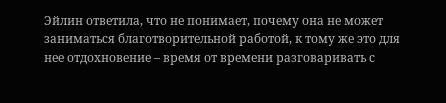Эйлин ответила, что не понимает, почему она не может заниматься благотворительной работой, к тому же это для нее отдохновение – время от времени разговаривать с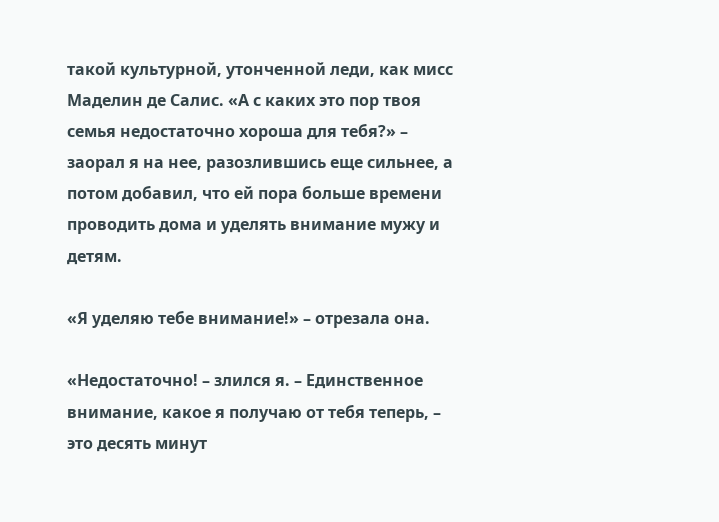такой культурной, утонченной леди, как мисс Маделин де Салис. «А с каких это пор твоя семья недостаточно хороша для тебя?» – заорал я на нее, разозлившись еще сильнее, а потом добавил, что ей пора больше времени проводить дома и уделять внимание мужу и детям.

«Я уделяю тебе внимание!» – отрезала она.

«Недостаточно! – злился я. – Единственное внимание, какое я получаю от тебя теперь, – это десять минут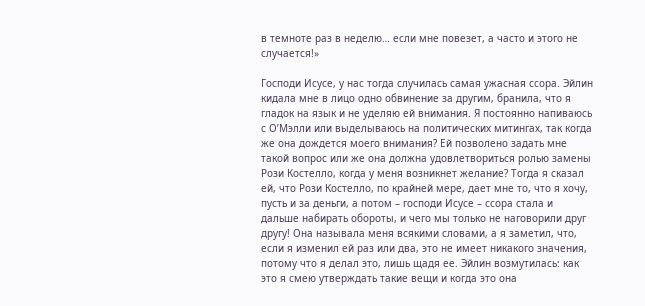в темноте раз в неделю… если мне повезет, а часто и этого не случается!»

Господи Исусе, у нас тогда случилась самая ужасная ссора. Эйлин кидала мне в лицо одно обвинение за другим, бранила, что я гладок на язык и не уделяю ей внимания. Я постоянно напиваюсь с О’Мэлли или выделываюсь на политических митингах, так когда же она дождется моего внимания? Ей позволено задать мне такой вопрос или же она должна удовлетвориться ролью замены Рози Костелло, когда у меня возникнет желание? Тогда я сказал ей, что Рози Костелло, по крайней мере, дает мне то, что я хочу, пусть и за деньги, а потом – господи Исусе – ссора стала и дальше набирать обороты, и чего мы только не наговорили друг другу! Она называла меня всякими словами, а я заметил, что, если я изменил ей раз или два, это не имеет никакого значения, потому что я делал это, лишь щадя ее. Эйлин возмутилась: как это я смею утверждать такие вещи и когда это она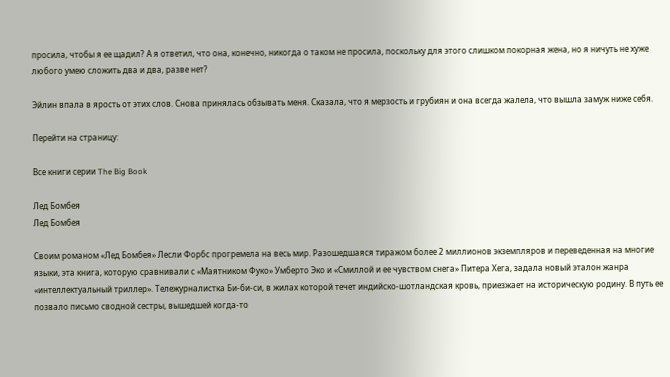просила, чтобы я ее щадил? А я ответил, что она, конечно, никогда о таком не просила, поскольку для этого слишком покорная жена, но я ничуть не хуже любого умею сложить два и два, разве нет?

Эйлин впала в ярость от этих слов. Снова принялась обзывать меня. Сказала, что я мерзость и грубиян и она всегда жалела, что вышла замуж ниже себя.

Перейти на страницу:

Все книги серии The Big Book

Лед Бомбея
Лед Бомбея

Своим романом «Лед Бомбея» Лесли Форбс прогремела на весь мир. Разошедшаяся тиражом более 2 миллионов экземпляров и переведенная на многие языки, эта книга, которую сравнивали с «Маятником Фуко» Умберто Эко и «Смиллой и ее чувством снега» Питера Хега, задала новый эталон жанра «интеллектуальный триллер». Тележурналистка Би-би-си, в жилах которой течет индийско-шотландская кровь, приезжает на историческую родину. В путь ее позвало письмо сводной сестры, вышедшей когда-то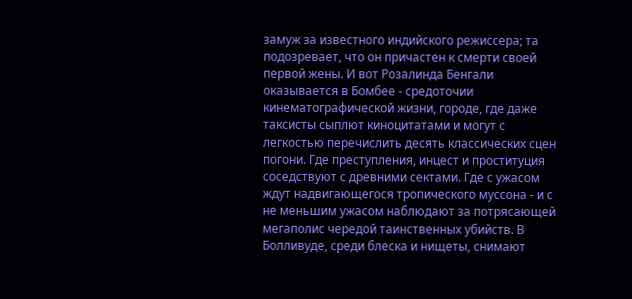замуж за известного индийского режиссера; та подозревает, что он причастен к смерти своей первой жены. И вот Розалинда Бенгали оказывается в Бомбее - средоточии кинематографической жизни, городе, где даже таксисты сыплют киноцитатами и могут с легкостью перечислить десять классических сцен погони. Где преступления, инцест и проституция соседствуют с древними сектами. Где с ужасом ждут надвигающегося тропического муссона - и с не меньшим ужасом наблюдают за потрясающей мегаполис чередой таинственных убийств. В Болливуде, среди блеска и нищеты, снимают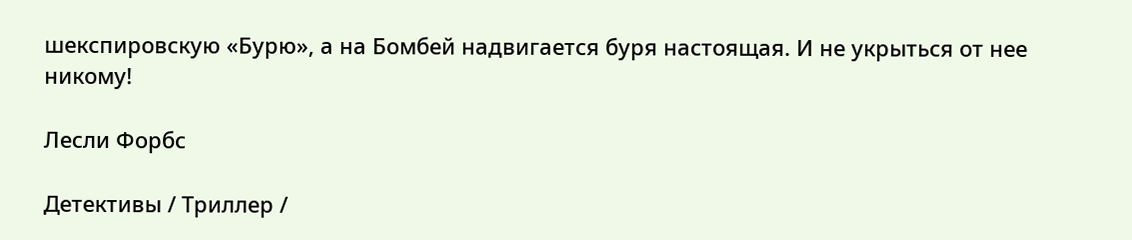шекспировскую «Бурю», а на Бомбей надвигается буря настоящая. И не укрыться от нее никому!

Лесли Форбс

Детективы / Триллер /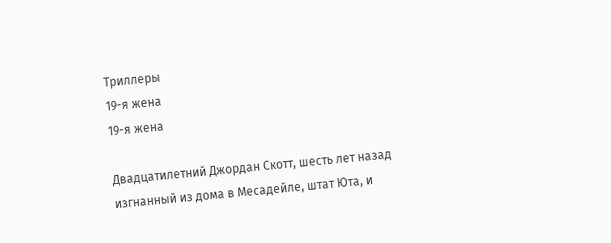Триллеры
19-я жена
19-я жена

Двадцатилетний Джордан Скотт, шесть лет назад изгнанный из дома в Месадейле, штат Юта, и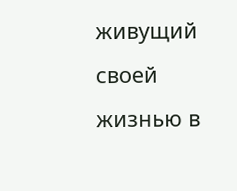живущий своей жизнью в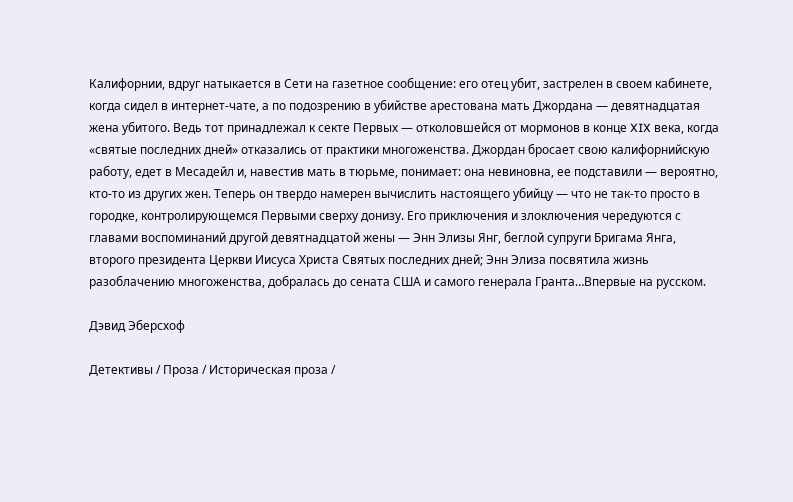Калифорнии, вдруг натыкается в Сети на газетное сообщение: его отец убит, застрелен в своем кабинете, когда сидел в интернет-чате, а по подозрению в убийстве арестована мать Джордана — девятнадцатая жена убитого. Ведь тот принадлежал к секте Первых — отколовшейся от мормонов в конце XIX века, когда «святые последних дней» отказались от практики многоженства. Джордан бросает свою калифорнийскую работу, едет в Месадейл и, навестив мать в тюрьме, понимает: она невиновна, ее подставили — вероятно, кто-то из других жен. Теперь он твердо намерен вычислить настоящего убийцу — что не так-то просто в городке, контролирующемся Первыми сверху донизу. Его приключения и злоключения чередуются с главами воспоминаний другой девятнадцатой жены — Энн Элизы Янг, беглой супруги Бригама Янга, второго президента Церкви Иисуса Христа Святых последних дней; Энн Элиза посвятила жизнь разоблачению многоженства, добралась до сената США и самого генерала Гранта…Впервые на русском.

Дэвид Эберсхоф

Детективы / Проза / Историческая проза /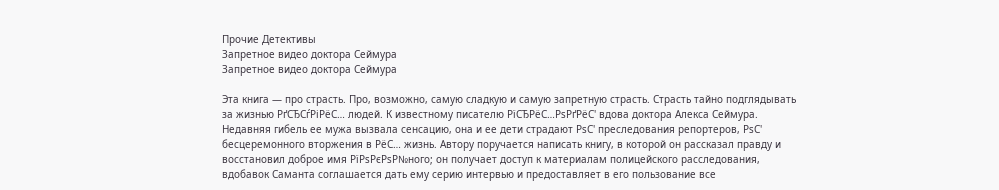Прочие Детективы
Запретное видео доктора Сеймура
Запретное видео доктора Сеймура

Эта книга — про страсть. Про, возможно, самую сладкую и самую запретную страсть. Страсть тайно подглядывать за жизнью РґСЂСѓРіРёС… людей. К известному писателю РїСЂРёС…РѕРґРёС' вдова доктора Алекса Сеймура. Недавняя гибель ее мужа вызвала сенсацию, она и ее дети страдают РѕС' преследования репортеров, РѕС' бесцеремонного вторжения в РёС… жизнь. Автору поручается написать книгу, в которой он рассказал правду и восстановил доброе имя РїРѕРєРѕР№ного; он получает доступ к материалам полицейского расследования, вдобавок Саманта соглашается дать ему серию интервью и предоставляет в его пользование все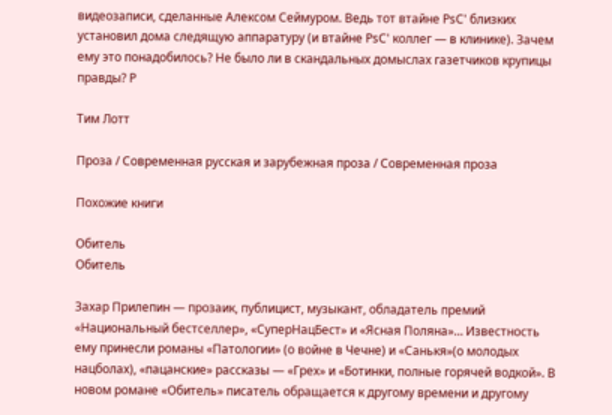видеозаписи, сделанные Алексом Сеймуром. Ведь тот втайне РѕС' близких установил дома следящую аппаратуру (и втайне РѕС' коллег — в клинике). Зачем ему это понадобилось? Не было ли в скандальных домыслах газетчиков крупицы правды? Р

Тим Лотт

Проза / Современная русская и зарубежная проза / Современная проза

Похожие книги

Обитель
Обитель

Захар Прилепин — прозаик, публицист, музыкант, обладатель премий «Национальный бестселлер», «СуперНацБест» и «Ясная Поляна»… Известность ему принесли романы «Патологии» (о войне в Чечне) и «Санькя»(о молодых нацболах), «пацанские» рассказы — «Грех» и «Ботинки, полные горячей водкой». В новом романе «Обитель» писатель обращается к другому времени и другому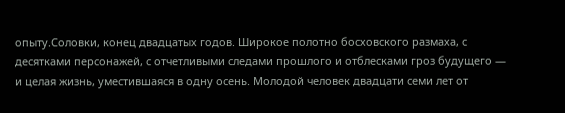опыту.Соловки, конец двадцатых годов. Широкое полотно босховского размаха, с десятками персонажей, с отчетливыми следами прошлого и отблесками гроз будущего — и целая жизнь, уместившаяся в одну осень. Молодой человек двадцати семи лет от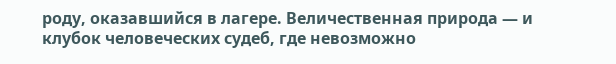роду, оказавшийся в лагере. Величественная природа — и клубок человеческих судеб, где невозможно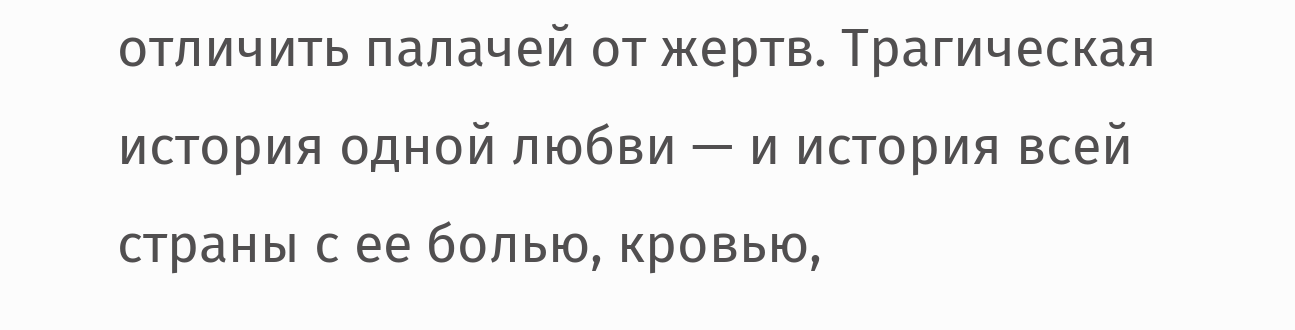отличить палачей от жертв. Трагическая история одной любви — и история всей страны с ее болью, кровью,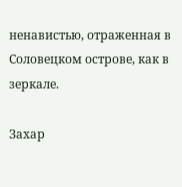ненавистью, отраженная в Соловецком острове, как в зеркале.

Захар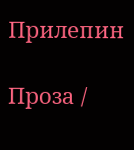Прилепин

Проза /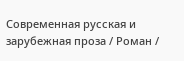Современная русская и зарубежная проза / Роман /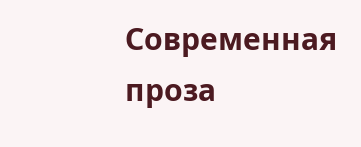Современная проза